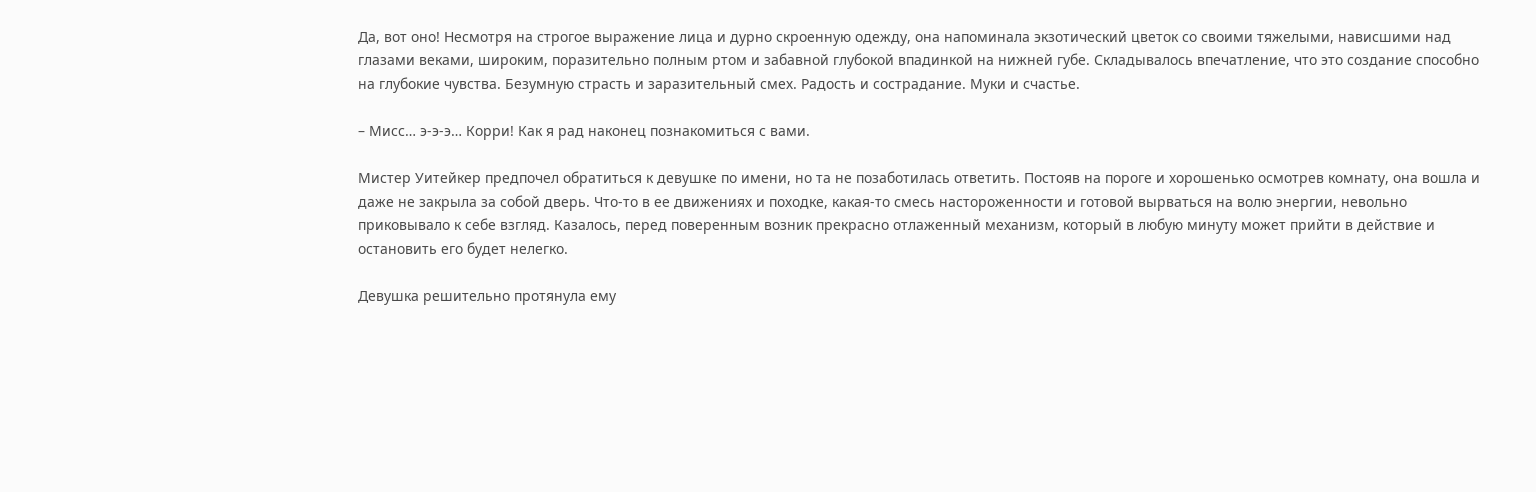Да, вот оно! Несмотря на строгое выражение лица и дурно скроенную одежду, она напоминала экзотический цветок со своими тяжелыми, нависшими над глазами веками, широким, поразительно полным ртом и забавной глубокой впадинкой на нижней губе. Складывалось впечатление, что это создание способно на глубокие чувства. Безумную страсть и заразительный смех. Радость и сострадание. Муки и счастье.

– Мисс… э-э-э… Корри! Как я рад наконец познакомиться с вами.

Мистер Уитейкер предпочел обратиться к девушке по имени, но та не позаботилась ответить. Постояв на пороге и хорошенько осмотрев комнату, она вошла и даже не закрыла за собой дверь. Что-то в ее движениях и походке, какая-то смесь настороженности и готовой вырваться на волю энергии, невольно приковывало к себе взгляд. Казалось, перед поверенным возник прекрасно отлаженный механизм, который в любую минуту может прийти в действие и остановить его будет нелегко.

Девушка решительно протянула ему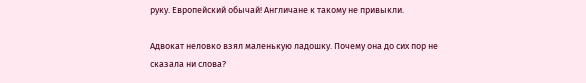руку. Европейский обычай! Англичане к такому не привыкли.

Адвокат неловко взял маленькую ладошку. Почему она до сих пор не сказала ни слова?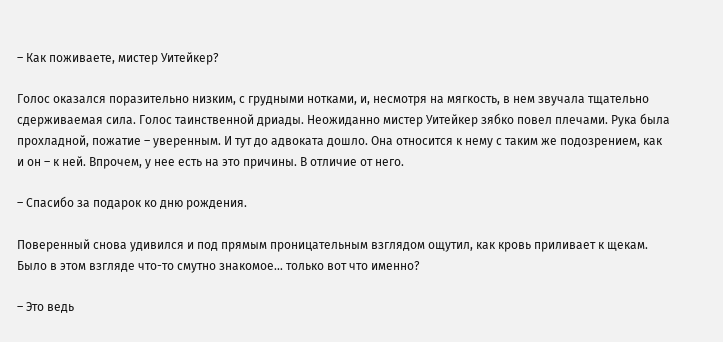– Как поживаете, мистер Уитейкер?

Голос оказался поразительно низким, с грудными нотками, и, несмотря на мягкость, в нем звучала тщательно сдерживаемая сила. Голос таинственной дриады. Неожиданно мистер Уитейкер зябко повел плечами. Рука была прохладной, пожатие – уверенным. И тут до адвоката дошло. Она относится к нему с таким же подозрением, как и он – к ней. Впрочем, у нее есть на это причины. В отличие от него.

– Спасибо за подарок ко дню рождения.

Поверенный снова удивился и под прямым проницательным взглядом ощутил, как кровь приливает к щекам. Было в этом взгляде что-то смутно знакомое… только вот что именно?

– Это ведь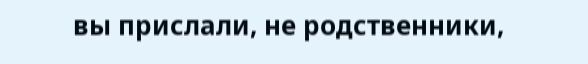вы прислали, не родственники,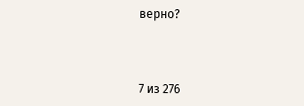верно?



7 из 276